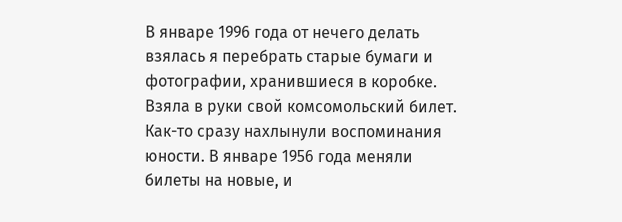В январе 1996 года от нечего делать взялась я перебрать старые бумаги и фотографии, хранившиеся в коробке. Взяла в руки свой комсомольский билет. Как-то сразу нахлынули воспоминания юности. В январе 1956 года меняли билеты на новые, и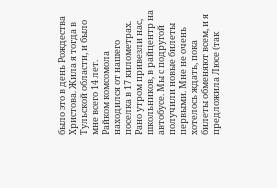было это в день Рождества Христова. Жила я тогда в Тульской области, и было мне всего 14 лет.
Райком комсомола находился от нашего поселка в 17 километрах. Рано утром привезли нас, школьников, в райцентр на автобусе. Мы с подругой получили новые билеты первыми. Мне не очень хотелось ждать, пока билеты обменяют всем, и я предложила Люсе (так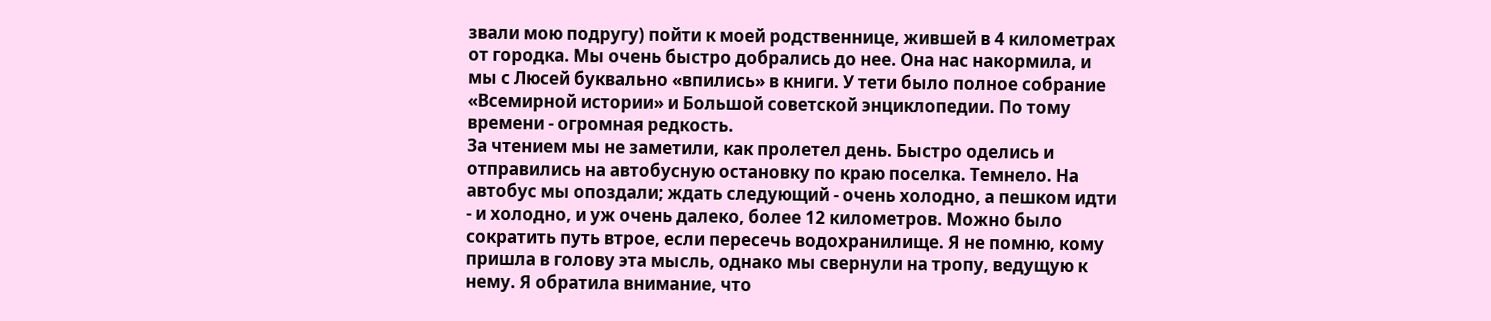звали мою подругу) пойти к моей родственнице, жившей в 4 километрах от городка. Мы очень быстро добрались до нее. Она нас накормила, и мы с Люсей буквально «впились» в книги. У тети было полное собрание «Всемирной истории» и Большой советской энциклопедии. По тому времени - огромная редкость.
За чтением мы не заметили, как пролетел день. Быстро оделись и отправились на автобусную остановку по краю поселка. Темнело. На автобус мы опоздали; ждать следующий - очень холодно, а пешком идти - и холодно, и уж очень далеко, более 12 километров. Можно было сократить путь втрое, если пересечь водохранилище. Я не помню, кому пришла в голову эта мысль, однако мы свернули на тропу, ведущую к нему. Я обратила внимание, что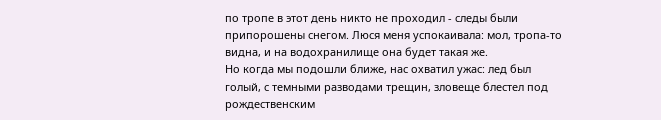по тропе в этот день никто не проходил - следы были припорошены снегом. Люся меня успокаивала: мол, тропа-то видна, и на водохранилище она будет такая же.
Но когда мы подошли ближе, нас охватил ужас: лед был голый, с темными разводами трещин, зловеще блестел под рождественским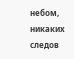небом, никаких следов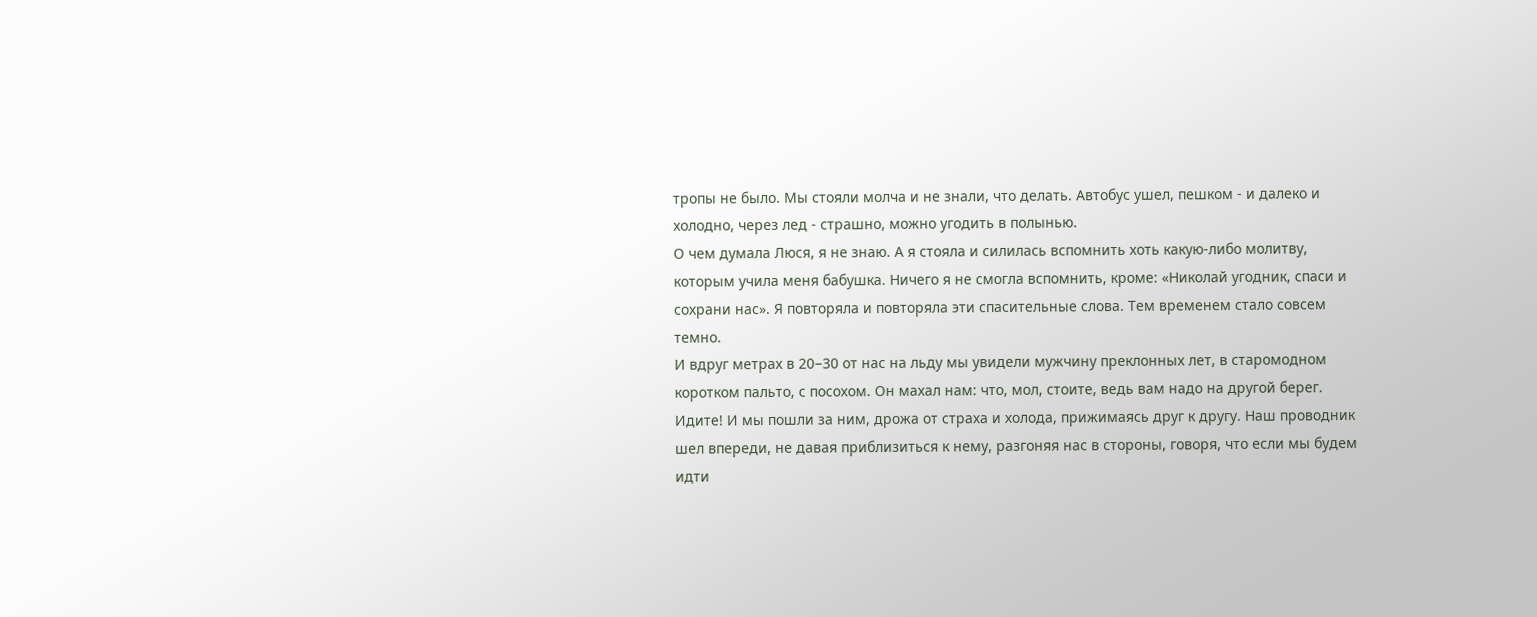тропы не было. Мы стояли молча и не знали, что делать. Автобус ушел, пешком - и далеко и холодно, через лед - страшно, можно угодить в полынью.
О чем думала Люся, я не знаю. А я стояла и силилась вспомнить хоть какую-либо молитву, которым учила меня бабушка. Ничего я не смогла вспомнить, кроме: «Николай угодник, спаси и сохрани нас». Я повторяла и повторяла эти спасительные слова. Тем временем стало совсем темно.
И вдруг метрах в 20−30 от нас на льду мы увидели мужчину преклонных лет, в старомодном коротком пальто, с посохом. Он махал нам: что, мол, стоите, ведь вам надо на другой берег. Идите! И мы пошли за ним, дрожа от страха и холода, прижимаясь друг к другу. Наш проводник шел впереди, не давая приблизиться к нему, разгоняя нас в стороны, говоря, что если мы будем идти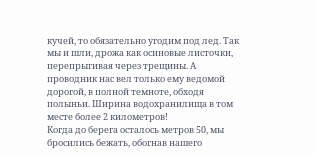кучей, то обязательно угодим под лед. Так мы и шли, дрожа как осиновые листочки, перепрыгивая через трещины. А проводник нас вел только ему ведомой дорогой, в полной темноте, обходя полыньи. Ширина водохранилища в том месте более 2 километров!
Когда до берега осталось метров 50, мы бросились бежать, обогнав нашего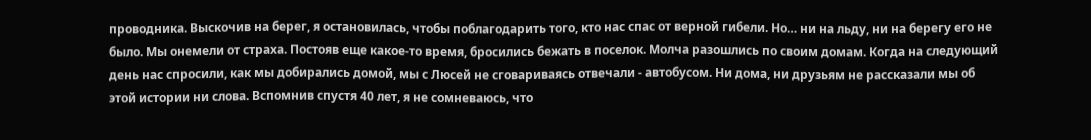проводника. Выскочив на берег, я остановилась, чтобы поблагодарить того, кто нас спас от верной гибели. Но… ни на льду, ни на берегу его не было. Мы онемели от страха. Постояв еще какое-то время, бросились бежать в поселок. Молча разошлись по своим домам. Когда на следующий день нас спросили, как мы добирались домой, мы с Люсей не сговариваясь отвечали - автобусом. Ни дома, ни друзьям не рассказали мы об этой истории ни слова. Вспомнив спустя 40 лет, я не сомневаюсь, что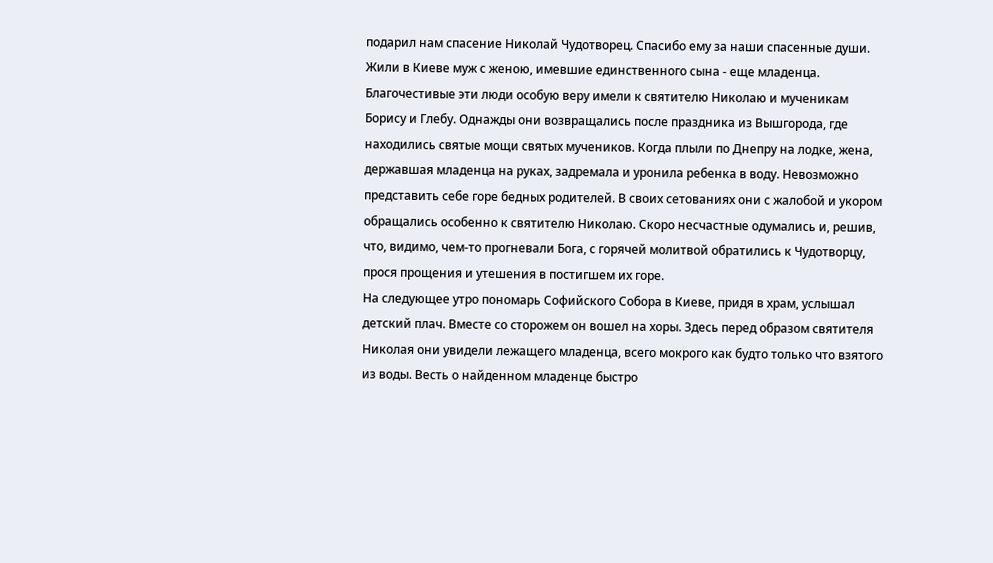подарил нам спасение Николай Чудотворец. Спасибо ему за наши спасенные души.
Жили в Киеве муж с женою, имевшие единственного сына - еще младенца. Благочестивые эти люди особую веру имели к святителю Николаю и мученикам Борису и Глебу. Однажды они возвращались после праздника из Вышгорода, где находились святые мощи святых мучеников. Когда плыли по Днепру на лодке, жена, державшая младенца на руках, задремала и уронила ребенка в воду. Невозможно представить себе горе бедных родителей. В своих сетованиях они с жалобой и укором обращались особенно к святителю Николаю. Скоро несчастные одумались и, решив, что, видимо, чем-то прогневали Бога, с горячей молитвой обратились к Чудотворцу, прося прощения и утешения в постигшем их горе.
На следующее утро пономарь Софийского Собора в Киеве, придя в храм, услышал детский плач. Вместе со сторожем он вошел на хоры. Здесь перед образом святителя Николая они увидели лежащего младенца, всего мокрого как будто только что взятого из воды. Весть о найденном младенце быстро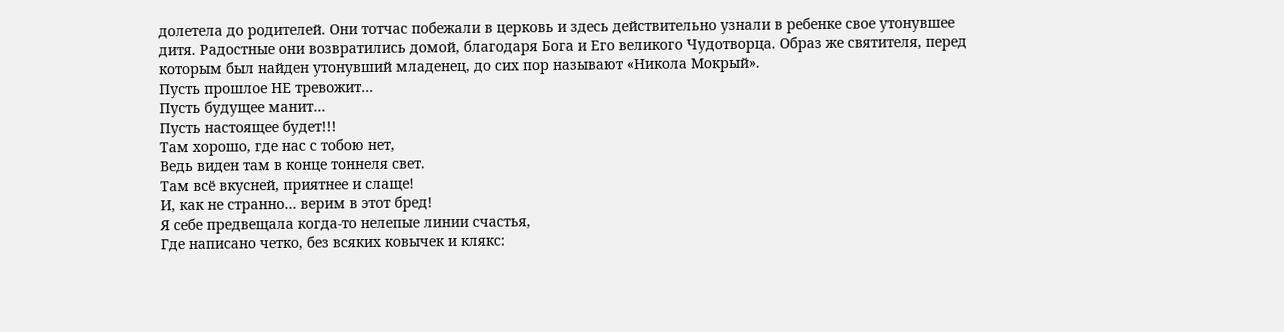долетела до родителей. Они тотчас побежали в церковь и здесь действительно узнали в ребенке свое утонувшее дитя. Радостные они возвратились домой, благодаря Бога и Его великого Чудотворца. Образ же святителя, перед которым был найден утонувший младенец, до сих пор называют «Никола Мокрый».
Пусть прошлое НЕ тревожит…
Пусть будущее манит…
Пусть настоящее будет!!!
Там хорошо, где нас с тобою нет,
Ведь виден там в конце тоннеля свет.
Там всё вкусней, приятнее и слаще!
И, как не странно… верим в этот бред!
Я себе предвещала когда-то нелепые линии счастья,
Где написано четко, без всяких ковычек и клякс: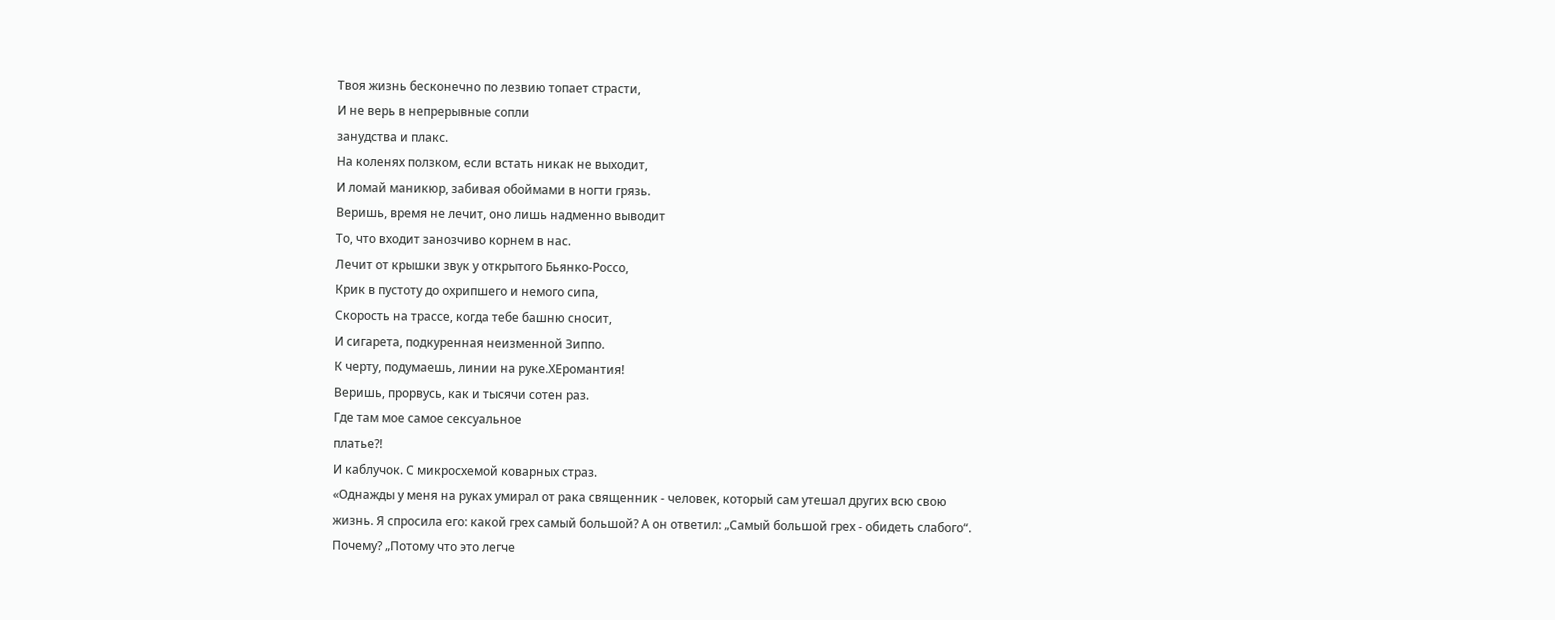Твоя жизнь бесконечно по лезвию топает страсти,
И не верь в непрерывные сопли
занудства и плакс.
На коленях ползком, если встать никак не выходит,
И ломай маникюр, забивая обоймами в ногти грязь.
Веришь, время не лечит, оно лишь надменно выводит
То, что входит занозчиво корнем в нас.
Лечит от крышки звук у открытого Бьянко-Россо,
Крик в пустоту до охрипшего и немого сипа,
Скорость на трассе, когда тебе башню сносит,
И сигарета, подкуренная неизменной Зиппо.
К черту, подумаешь, линии на руке.ХЕромантия!
Веришь, прорвусь, как и тысячи сотен раз.
Где там мое самое сексуальное
платье?!
И каблучок. С микросхемой коварных страз.
«Однажды у меня на руках умирал от рака священник - человек, который сам утешал других всю свою жизнь. Я спросила его: какой грех самый большой? А он ответил: „Самый большой грех - обидеть слабого“. Почему? „Потому что это легче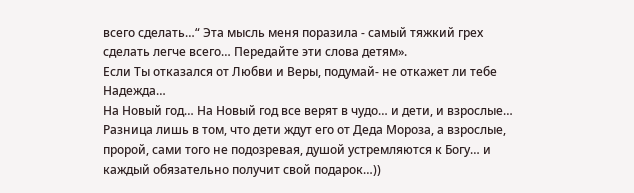всего сделать…“ Эта мысль меня поразила - самый тяжкий грех сделать легче всего… Передайте эти слова детям».
Если Ты отказался от Любви и Веры, подумай- не откажет ли тебе Надежда…
На Новый год… На Новый год все верят в чудо… и дети, и взрослые… Разница лишь в том, что дети ждут его от Деда Мороза, а взрослые, пророй, сами того не подозревая, душой устремляются к Богу… и каждый обязательно получит свой подарок…))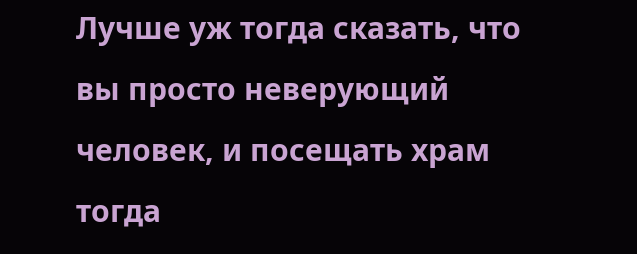Лучше уж тогда сказать, что вы просто неверующий человек, и посещать храм тогда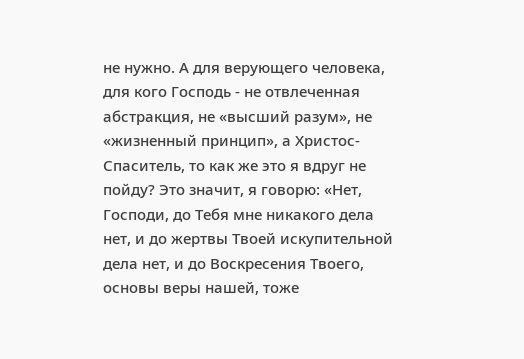не нужно. А для верующего человека, для кого Господь - не отвлеченная абстракция, не «высший разум», не «жизненный принцип», а Христос-Спаситель, то как же это я вдруг не пойду? Это значит, я говорю: «Нет, Господи, до Тебя мне никакого дела нет, и до жертвы Твоей искупительной дела нет, и до Воскресения Твоего, основы веры нашей, тоже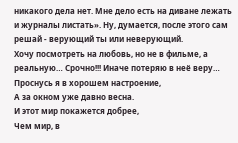никакого дела нет. Мне дело есть на диване лежать и журналы листать». Ну, думается, после этого сам решай - верующий ты или неверующий.
Хочу посмотреть на любовь, но не в фильме, а реальную… Срочно!!! Иначе потеряю в неё веру…
Проснусь я в хорошем настроение,
А за окном уже давно весна.
И этот мир покажется добрее,
Чем мир, в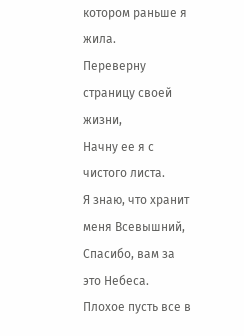котором раньше я жила.
Переверну страницу своей жизни,
Начну ее я с чистого листа.
Я знаю, что хранит меня Всевышний,
Спасибо, вам за это Небеса.
Плохое пусть все в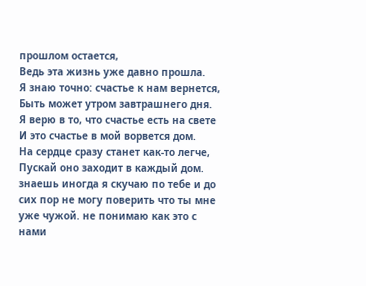прошлом остается,
Ведь эта жизнь уже давно прошла.
Я знаю точно: счастье к нам вернется,
Быть может утром завтрашнего дня.
Я верю в то, что счастье есть на свете
И это счастье в мой ворвется дом.
На сердце сразу станет как-то легче,
Пускай оно заходит в каждый дом.
знаешь иногда я скучаю по тебе и до сих пор не могу поверить что ты мне уже чужой. не понимаю как это с нами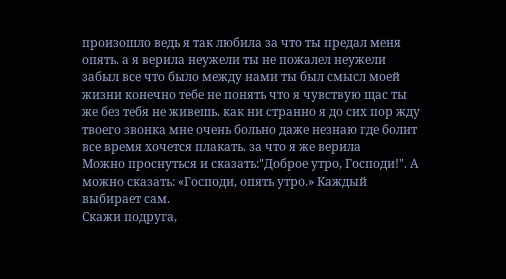произошло ведь я так любила за что ты предал меня опять. а я верила неужели ты не пожалел неужели забыл все что было между нами ты был смысл моей жизни конечно тебе не понять что я чувствую щас ты же без тебя не живешь. как ни странно я до сих пор жду твоего звонка мне очень больно даже незнаю где болит все время хочется плакать. за что я же верила
Можно проснуться и сказать:"Доброе утро, Господи!". А можно сказать: «Господи, опять утро.» Каждый выбирает сам.
Скажи подруга,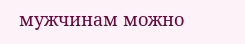мужчинам можно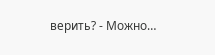верить? - Можно…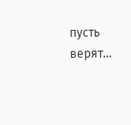пусть верят…